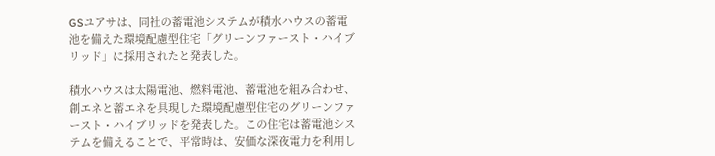GSユアサは、同社の蓄電池システムが積水ハウスの蓄電池を備えた環境配慮型住宅「グリーンファースト・ハイブリッド」に採用されたと発表した。

積水ハウスは太陽電池、燃料電池、蓄電池を組み合わせ、創エネと蓄エネを具現した環境配慮型住宅のグリーンファースト・ハイブリッドを発表した。この住宅は蓄電池システムを備えることで、平常時は、安価な深夜電力を利用し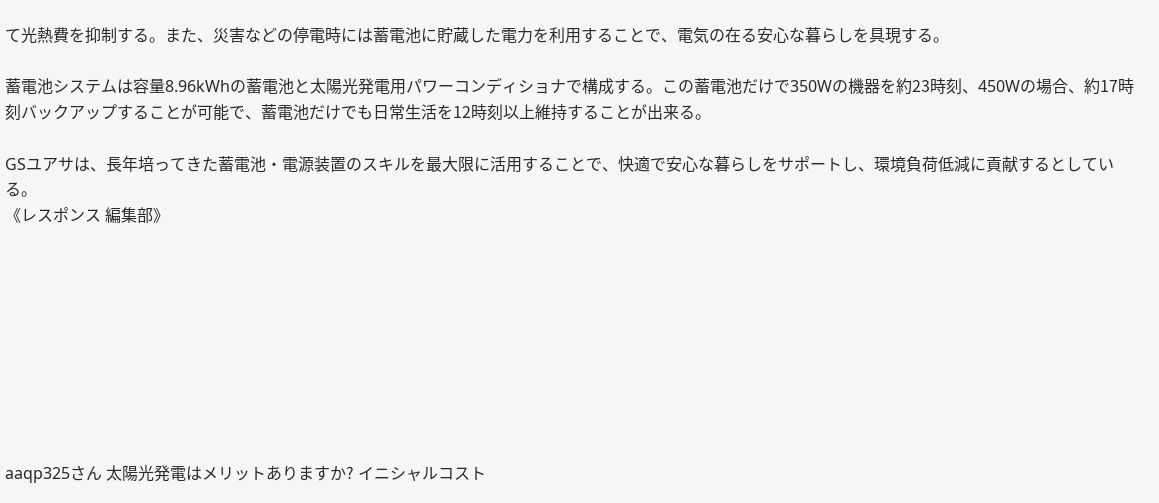て光熱費を抑制する。また、災害などの停電時には蓄電池に貯蔵した電力を利用することで、電気の在る安心な暮らしを具現する。

蓄電池システムは容量8.96kWhの蓄電池と太陽光発電用パワーコンディショナで構成する。この蓄電池だけで350Wの機器を約23時刻、450Wの場合、約17時刻バックアップすることが可能で、蓄電池だけでも日常生活を12時刻以上維持することが出来る。

GSユアサは、長年培ってきた蓄電池・電源装置のスキルを最大限に活用することで、快適で安心な暮らしをサポートし、環境負荷低減に貢献するとしている。
《レスポンス 編集部》









aaqp325さん 太陽光発電はメリットありますか? イニシャルコスト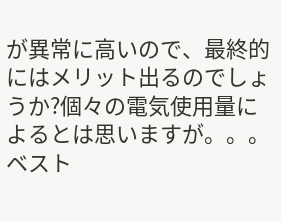が異常に高いので、最終的にはメリット出るのでしょうか?個々の電気使用量によるとは思いますが。。。
ベスト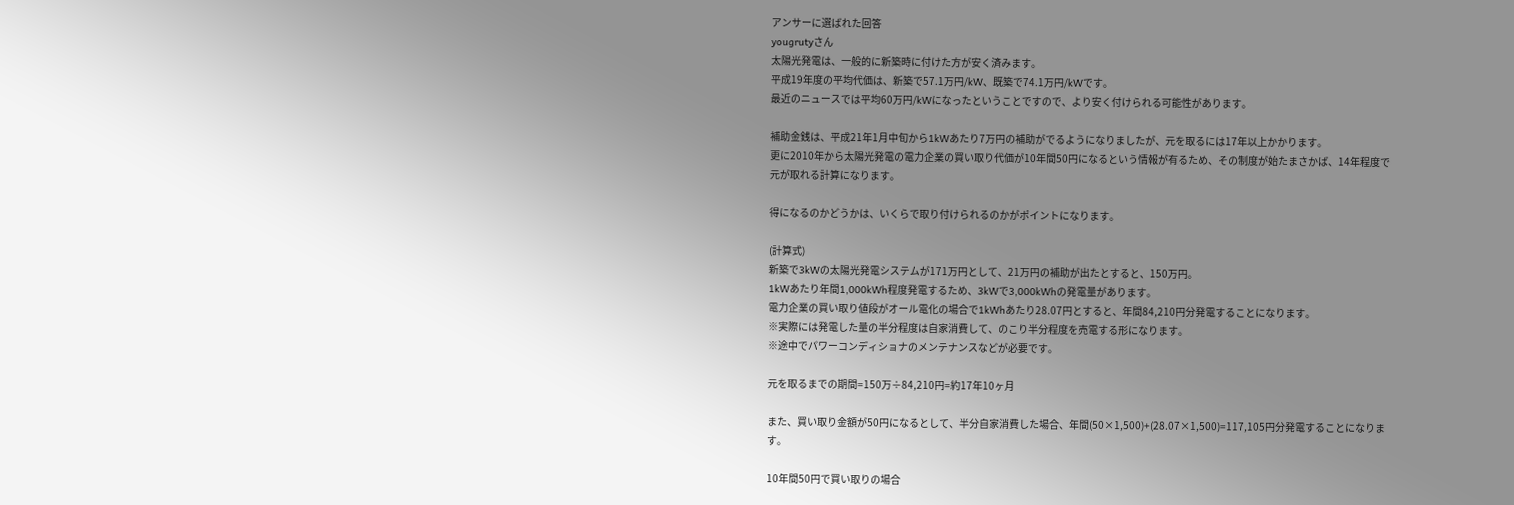アンサーに選ばれた回答
yougrutyさん
太陽光発電は、一般的に新築時に付けた方が安く済みます。
平成19年度の平均代価は、新築で57.1万円/kW、既築で74.1万円/kWです。
最近のニュースでは平均60万円/kWになったということですので、より安く付けられる可能性があります。

補助金銭は、平成21年1月中旬から1kWあたり7万円の補助がでるようになりましたが、元を取るには17年以上かかります。
更に2010年から太陽光発電の電力企業の買い取り代価が10年間50円になるという情報が有るため、その制度が始たまさかば、14年程度で元が取れる計算になります。

得になるのかどうかは、いくらで取り付けられるのかがポイントになります。

(計算式)
新築で3kWの太陽光発電システムが171万円として、21万円の補助が出たとすると、150万円。
1kWあたり年間1,000kWh程度発電するため、3kWで3,000kWhの発電量があります。
電力企業の買い取り値段がオール電化の場合で1kWhあたり28.07円とすると、年間84,210円分発電することになります。
※実際には発電した量の半分程度は自家消費して、のこり半分程度を売電する形になります。
※途中でパワーコンディショナのメンテナンスなどが必要です。

元を取るまでの期間=150万÷84,210円=約17年10ヶ月

また、買い取り金額が50円になるとして、半分自家消費した場合、年間(50×1,500)+(28.07×1,500)=117,105円分発電することになります。

10年間50円で買い取りの場合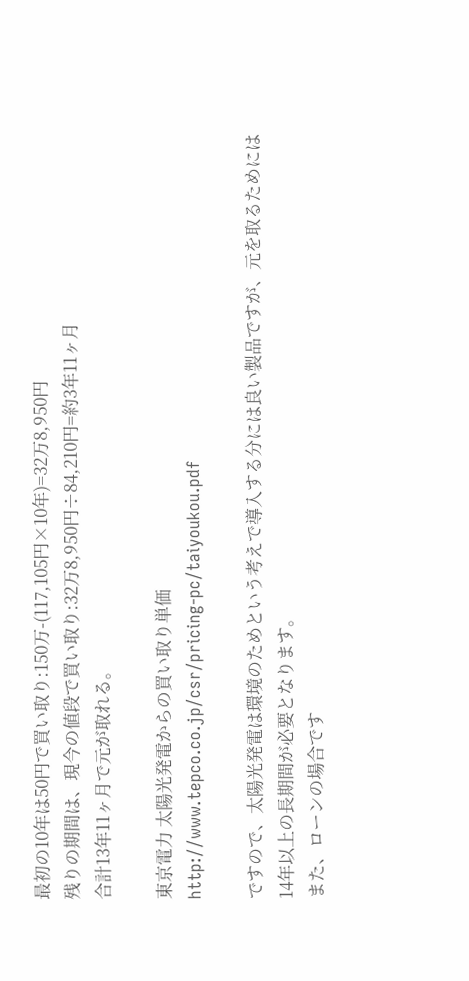最初の10年は50円で買い取り:150万-(117,105円×10年)=32万8,950円
残りの期間は、現今の値段で買い取り:32万8,950円÷84,210円=約3年11ヶ月
合計13年11ヶ月で元が取れる。

東京電力 太陽光発電からの買い取り単価
http://www.tepco.co.jp/csr/pricing-pc/taiyoukou.pdf

ですので、太陽光発電は環境のためという考えで導入する分には良い製品ですが、元を取るためには14年以上の長期間が必要となります。
また、ローンの場合です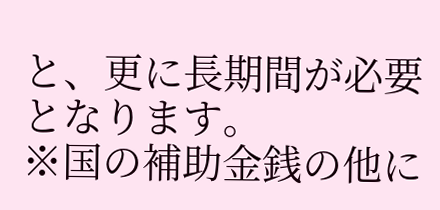と、更に長期間が必要となります。
※国の補助金銭の他に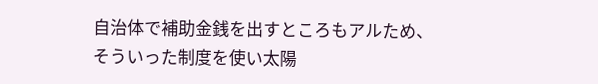自治体で補助金銭を出すところもアルため、そういった制度を使い太陽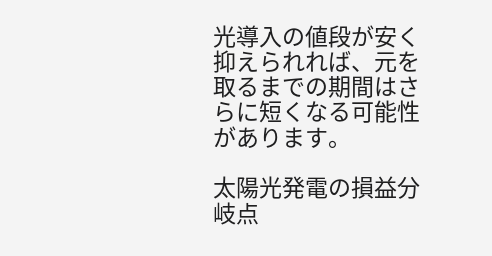光導入の値段が安く抑えられれば、元を取るまでの期間はさらに短くなる可能性があります。

太陽光発電の損益分岐点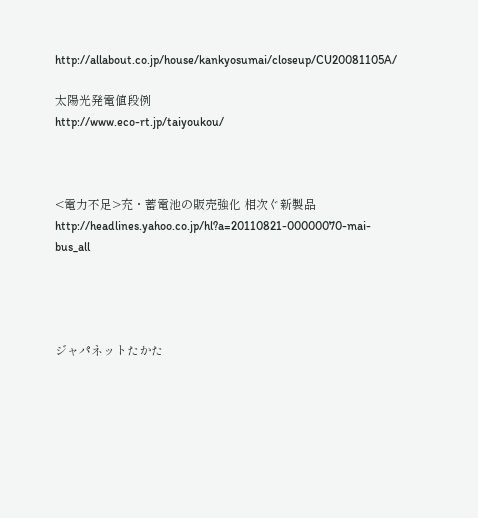http://allabout.co.jp/house/kankyosumai/closeup/CU20081105A/

太陽光発電値段例
http://www.eco-rt.jp/taiyoukou/



<電力不足>充・蓄電池の販売強化 相次ぐ新製品
http://headlines.yahoo.co.jp/hl?a=20110821-00000070-mai-bus_all




ジャパネットたかた